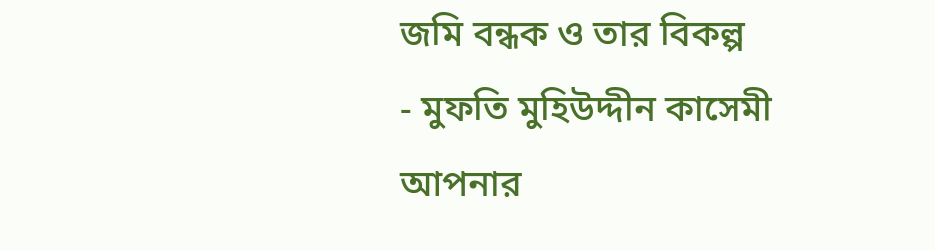জমি বন্ধক ও তার বিকল্প
- মুফতি মুহিউদ্দীন কাসেমী
আপনার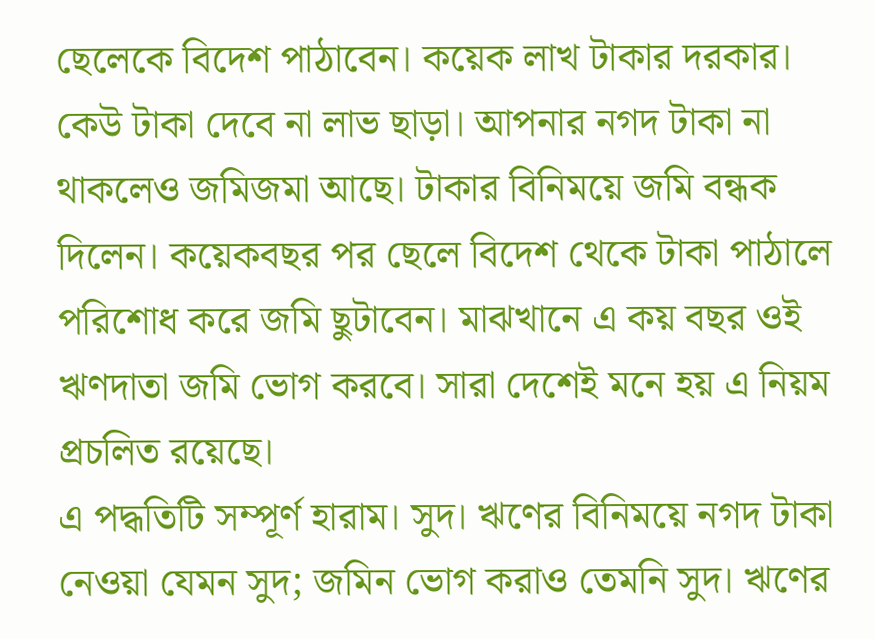ছেলেকে বিদেশ পাঠাবেন। কয়েক লাখ টাকার দরকার। কেউ টাকা দেবে না লাভ ছাড়া। আপনার নগদ টাকা না থাকলেও জমিজমা আছে। টাকার বিনিময়ে জমি বন্ধক দিলেন। কয়েকবছর পর ছেলে বিদেশ থেকে টাকা পাঠালে পরিশোধ করে জমি ছুটাবেন। মাঝখানে এ কয় বছর ওই ঋণদাতা জমি ভোগ করবে। সারা দেশেই মনে হয় এ নিয়ম প্রচলিত রয়েছে।
এ পদ্ধতিটি সম্পূর্ণ হারাম। সুদ। ঋণের বিনিময়ে নগদ টাকা নেওয়া যেমন সুদ; জমিন ভোগ করাও তেমনি সুদ। ঋণের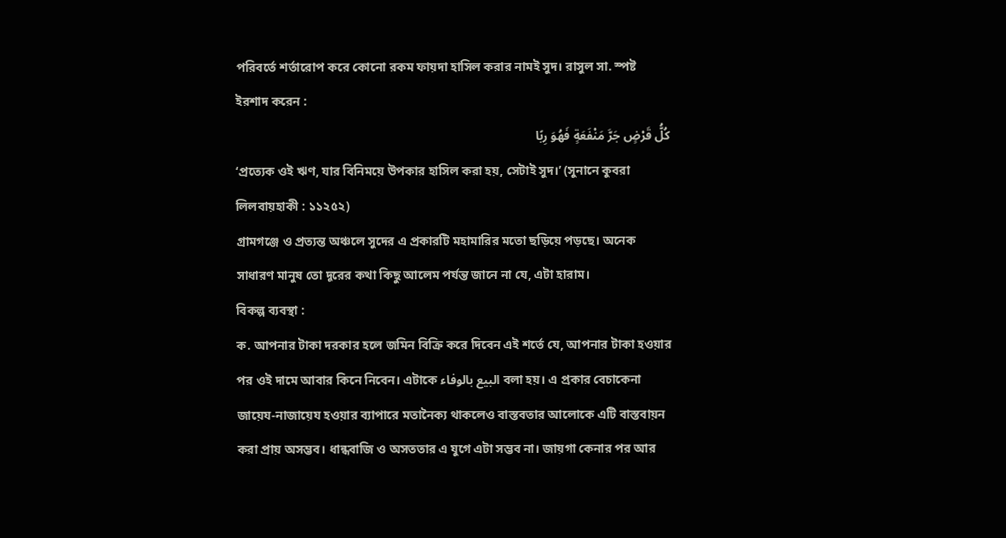পরিবর্তে শর্তারোপ করে কোনো রকম ফায়দা হাসিল করার নামই সুদ। রাসুল সা. স্পষ্ট ইরশাদ করেন :
كُلُّ قَرْضٍ جَرَّ مَنْفَعَةٍ فَهُوَ رِبًا
‘প্রত্যেক ওই ঋণ, যার বিনিময়ে উপকার হাসিল করা হয়, সেটাই সুদ।’ (সুনানে কুবরা লিলবায়হাকী : ১১২৫২)
গ্রামগঞ্জে ও প্রত্যন্ত অঞ্চলে সুদের এ প্রকারটি মহামারির মতো ছড়িয়ে পড়ছে। অনেক সাধারণ মানুষ তো দূরের কথা কিছু আলেম পর্যন্ত জানে না যে, এটা হারাম।
বিকল্প ব্যবস্থা :
ক. আপনার টাকা দরকার হলে জমিন বিক্রি করে দিবেন এই শর্তে যে, আপনার টাকা হওয়ার পর ওই দামে আবার কিনে নিবেন। এটাকে البيع بالوفاء বলা হয়। এ প্রকার বেচাকেনা জায়েয-নাজায়েয হওয়ার ব্যাপারে মতানৈক্য থাকলেও বাস্তবতার আলোকে এটি বাস্তবায়ন করা প্রায় অসম্ভব। ধান্ধবাজি ও অসততার এ যুগে এটা সম্ভব না। জায়গা কেনার পর আর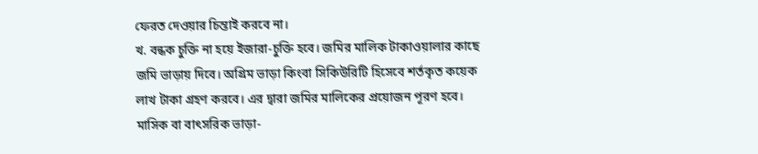ফেরত দেওয়ার চিন্তাই করবে না।
খ. বন্ধক চুক্তি না হয়ে ইজারা-চুক্তি হবে। জমির মালিক টাকাওয়ালার কাছে জমি ভাড়ায় দিবে। অগ্রিম ভাড়া কিংবা সিকিউরিটি হিসেবে শর্তকৃত কয়েক লাখ টাকা গ্রহণ করবে। এর দ্বারা জমির মালিকের প্রয়োজন পূরণ হবে। মাসিক বা বাৎসরিক ভাড়া-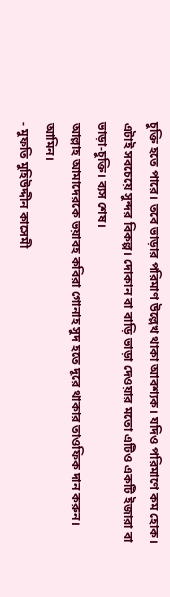চুক্তি হতে পারে। তবে ভাড়ার পরিমাণ উল্লেখ থাকা আবশ্যক। যদিও পরিমাণে কম হোক। এটাই সবচেয়ে সুন্দর বিকল্প। দোকান বা বাড়ি ভাড়া দেওয়ার মতো এটিও একটি ইজারা বা ভাড়া-চুক্তি। ব্যস শেষ।
আল্লাহ আমাদেরকে ভয়াবহ কবিরা গোনাহ সুদ হতে দূরে থাকার তাওফিক দান করুন। আমিন।
- মুফতি মুহিউদ্দীন কাসেমী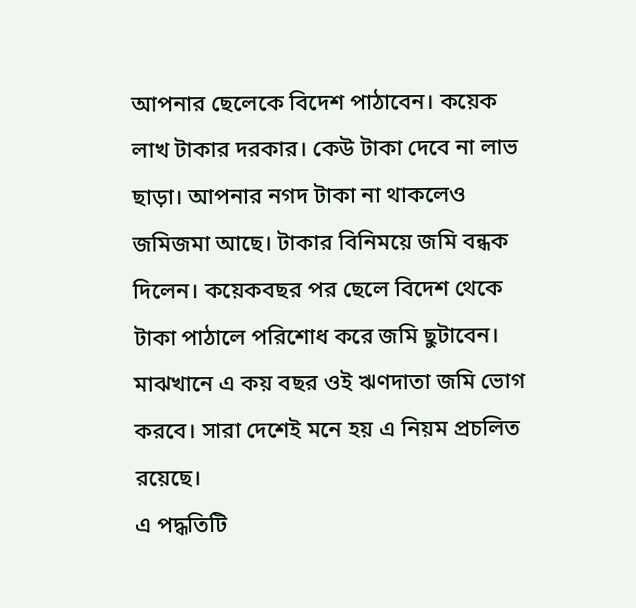আপনার ছেলেকে বিদেশ পাঠাবেন। কয়েক লাখ টাকার দরকার। কেউ টাকা দেবে না লাভ ছাড়া। আপনার নগদ টাকা না থাকলেও জমিজমা আছে। টাকার বিনিময়ে জমি বন্ধক দিলেন। কয়েকবছর পর ছেলে বিদেশ থেকে টাকা পাঠালে পরিশোধ করে জমি ছুটাবেন। মাঝখানে এ কয় বছর ওই ঋণদাতা জমি ভোগ করবে। সারা দেশেই মনে হয় এ নিয়ম প্রচলিত রয়েছে।
এ পদ্ধতিটি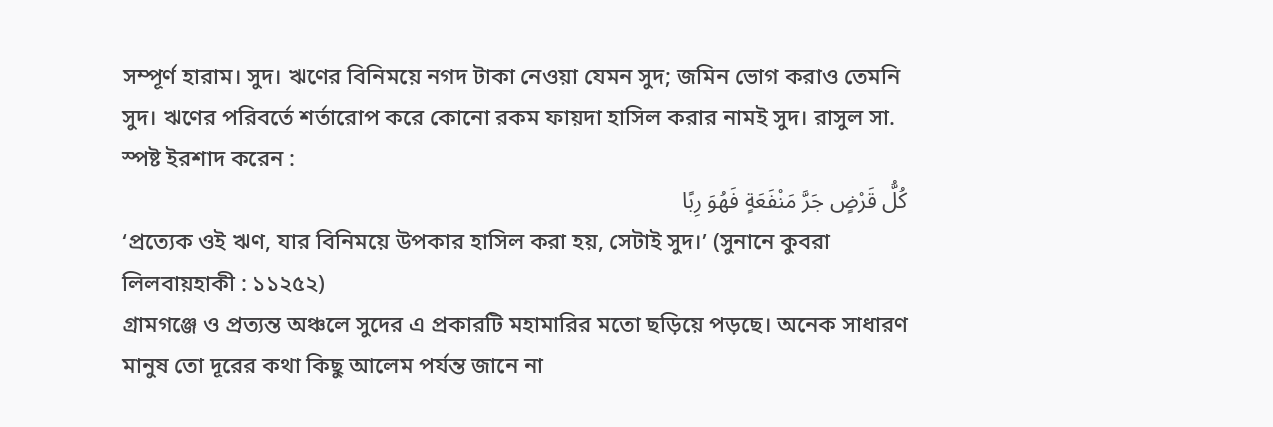সম্পূর্ণ হারাম। সুদ। ঋণের বিনিময়ে নগদ টাকা নেওয়া যেমন সুদ; জমিন ভোগ করাও তেমনি সুদ। ঋণের পরিবর্তে শর্তারোপ করে কোনো রকম ফায়দা হাসিল করার নামই সুদ। রাসুল সা. স্পষ্ট ইরশাদ করেন :
كُلُّ قَرْضٍ جَرَّ مَنْفَعَةٍ فَهُوَ رِبًا
‘প্রত্যেক ওই ঋণ, যার বিনিময়ে উপকার হাসিল করা হয়, সেটাই সুদ।’ (সুনানে কুবরা লিলবায়হাকী : ১১২৫২)
গ্রামগঞ্জে ও প্রত্যন্ত অঞ্চলে সুদের এ প্রকারটি মহামারির মতো ছড়িয়ে পড়ছে। অনেক সাধারণ মানুষ তো দূরের কথা কিছু আলেম পর্যন্ত জানে না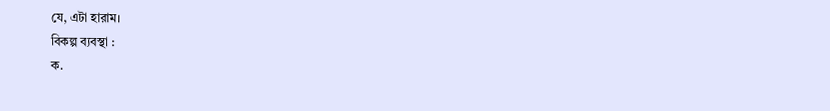যে, এটা হারাম।
বিকল্প ব্যবস্থা :
ক.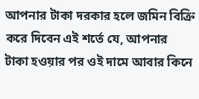আপনার টাকা দরকার হলে জমিন বিক্রি করে দিবেন এই শর্তে যে, আপনার টাকা হওয়ার পর ওই দামে আবার কিনে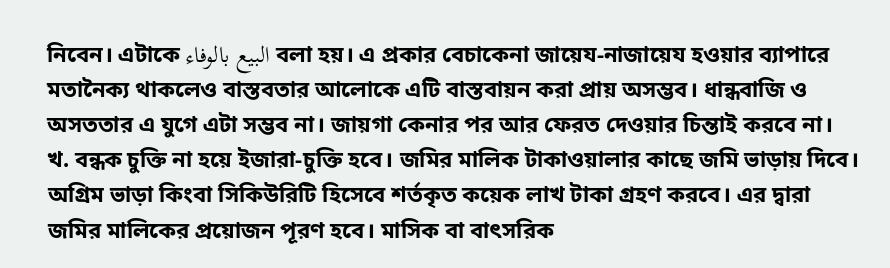নিবেন। এটাকে البيع بالوفاء বলা হয়। এ প্রকার বেচাকেনা জায়েয-নাজায়েয হওয়ার ব্যাপারে মতানৈক্য থাকলেও বাস্তবতার আলোকে এটি বাস্তবায়ন করা প্রায় অসম্ভব। ধান্ধবাজি ও অসততার এ যুগে এটা সম্ভব না। জায়গা কেনার পর আর ফেরত দেওয়ার চিন্তাই করবে না।
খ. বন্ধক চুক্তি না হয়ে ইজারা-চুক্তি হবে। জমির মালিক টাকাওয়ালার কাছে জমি ভাড়ায় দিবে। অগ্রিম ভাড়া কিংবা সিকিউরিটি হিসেবে শর্তকৃত কয়েক লাখ টাকা গ্রহণ করবে। এর দ্বারা জমির মালিকের প্রয়োজন পূরণ হবে। মাসিক বা বাৎসরিক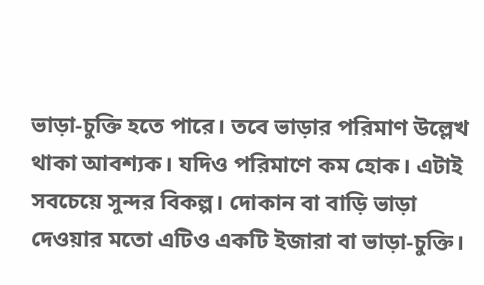ভাড়া-চুক্তি হতে পারে। তবে ভাড়ার পরিমাণ উল্লেখ থাকা আবশ্যক। যদিও পরিমাণে কম হোক। এটাই সবচেয়ে সুন্দর বিকল্প। দোকান বা বাড়ি ভাড়া দেওয়ার মতো এটিও একটি ইজারা বা ভাড়া-চুক্তি।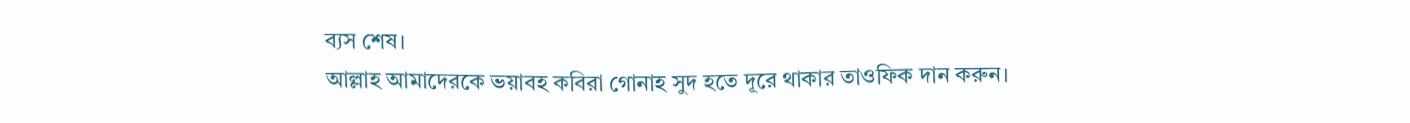ব্যস শেষ।
আল্লাহ আমাদেরকে ভয়াবহ কবিরা গোনাহ সুদ হতে দূরে থাকার তাওফিক দান করুন।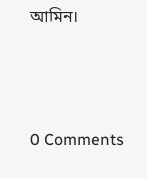আমিন।



0 Comments